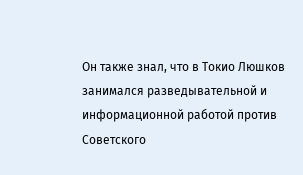Он также знал, что в Токио Люшков занимался разведывательной и информационной работой против Советского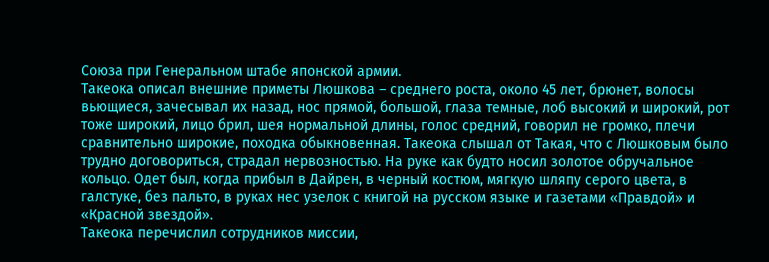Союза при Генеральном штабе японской армии.
Такеока описал внешние приметы Люшкова – среднего роста, около 45 лет, брюнет, волосы вьющиеся, зачесывал их назад, нос прямой, большой, глаза темные, лоб высокий и широкий, рот тоже широкий, лицо брил, шея нормальной длины, голос средний, говорил не громко, плечи сравнительно широкие, походка обыкновенная. Такеока слышал от Такая, что с Люшковым было трудно договориться, страдал нервозностью. На руке как будто носил золотое обручальное кольцо. Одет был, когда прибыл в Дайрен, в черный костюм, мягкую шляпу серого цвета, в галстуке, без пальто, в руках нес узелок с книгой на русском языке и газетами «Правдой» и «Красной звездой».
Такеока перечислил сотрудников миссии,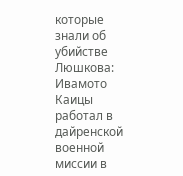которые знали об убийстве Люшкова: Ивамото Каицы работал в дайренской военной миссии в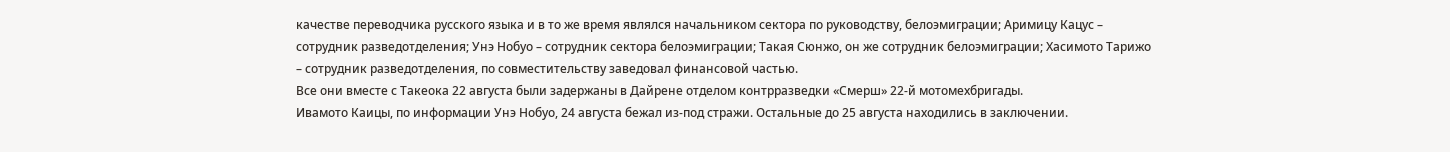качестве переводчика русского языка и в то же время являлся начальником сектора по руководству, белоэмиграции; Аримицу Кацус – сотрудник разведотделения; Унэ Нобуо – сотрудник сектора белоэмиграции; Такая Сюнжо, он же сотрудник белоэмиграции; Хасимото Тарижо – сотрудник разведотделения, по совместительству заведовал финансовой частью.
Все они вместе с Такеока 22 августа были задержаны в Дайрене отделом контрразведки «Смерш» 22-й мотомехбригады.
Ивамото Каицы, по информации Унэ Нобуо, 24 августа бежал из-под стражи. Остальные до 25 августа находились в заключении.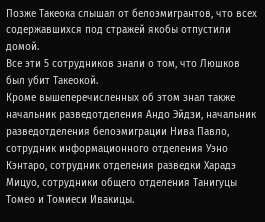Позже Такеока слышал от белоэмигрантов, что всех содержавшихся под стражей якобы отпустили домой.
Все эти 5 сотрудников знали о том, что Люшков был убит Такеокой.
Кроме вышеперечисленных об этом знал также начальник разведотделения Андо Эйдзи, начальник разведотделения белоэмиграции Нива Павло, сотрудник информационного отделения Уэно Кэнтаро, сотрудник отделения разведки Харадэ Мицуо, сотрудники общего отделения Танигуцы Томео и Томиеси Ивакицы.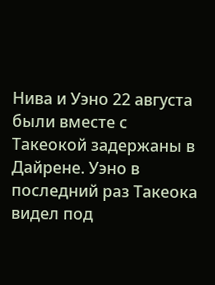Нива и Уэно 22 августа были вместе с Такеокой задержаны в Дайрене. Уэно в последний раз Такеока видел под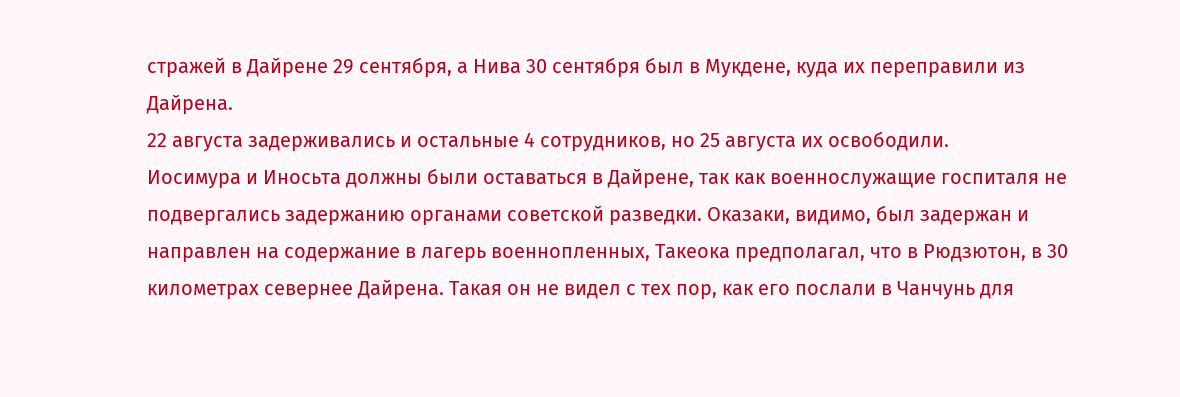стражей в Дайрене 29 сентября, а Нива 30 сентября был в Мукдене, куда их переправили из Дайрена.
22 августа задерживались и остальные 4 сотрудников, но 25 августа их освободили.
Иосимура и Иносьта должны были оставаться в Дайрене, так как военнослужащие госпиталя не подвергались задержанию органами советской разведки. Оказаки, видимо, был задержан и направлен на содержание в лагерь военнопленных, Такеока предполагал, что в Рюдзютон, в 30 километрах севернее Дайрена. Такая он не видел с тех пор, как его послали в Чанчунь для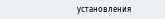установления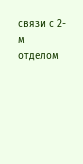связи с 2-м отделом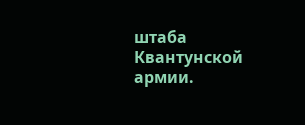штаба Квантунской армии.